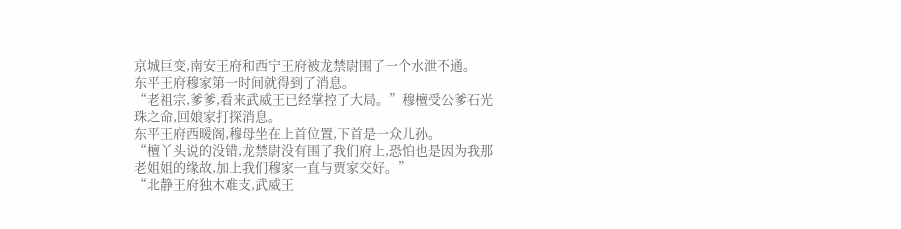京城巨变,南安王府和西宁王府被龙禁尉围了一个水泄不通。
东平王府穆家第一时间就得到了消息。
“老祖宗,爹爹,看来武威王已经掌控了大局。”穆檀受公爹石光珠之命,回娘家打探消息。
东平王府西暖阁,穆母坐在上首位置,下首是一众儿孙。
“檀丫头说的没错,龙禁尉没有围了我们府上,恐怕也是因为我那老姐姐的缘故,加上我们穆家一直与贾家交好。”
“北静王府独木难支,武威王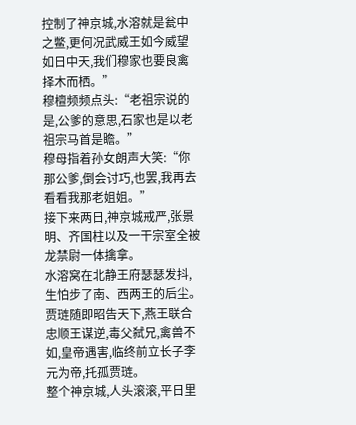控制了神京城,水溶就是瓮中之鳖,更何况武威王如今威望如日中天,我们穆家也要良禽择木而栖。”
穆檀频频点头:“老祖宗说的是,公爹的意思,石家也是以老祖宗马首是瞻。”
穆母指着孙女朗声大笑:“你那公爹,倒会讨巧,也罢,我再去看看我那老姐姐。”
接下来两日,神京城戒严,张景明、齐国柱以及一干宗室全被龙禁尉一体擒拿。
水溶窝在北静王府瑟瑟发抖,生怕步了南、西两王的后尘。
贾琏随即昭告天下,燕王联合忠顺王谋逆,毒父弑兄,禽兽不如,皇帝遇害,临终前立长子李元为帝,托孤贾琏。
整个神京城,人头滚滚,平日里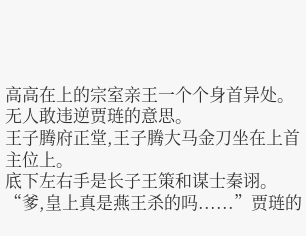高高在上的宗室亲王一个个身首异处。
无人敢违逆贾琏的意思。
王子腾府正堂,王子腾大马金刀坐在上首主位上。
底下左右手是长子王策和谋士秦诩。
“爹,皇上真是燕王杀的吗......”贾琏的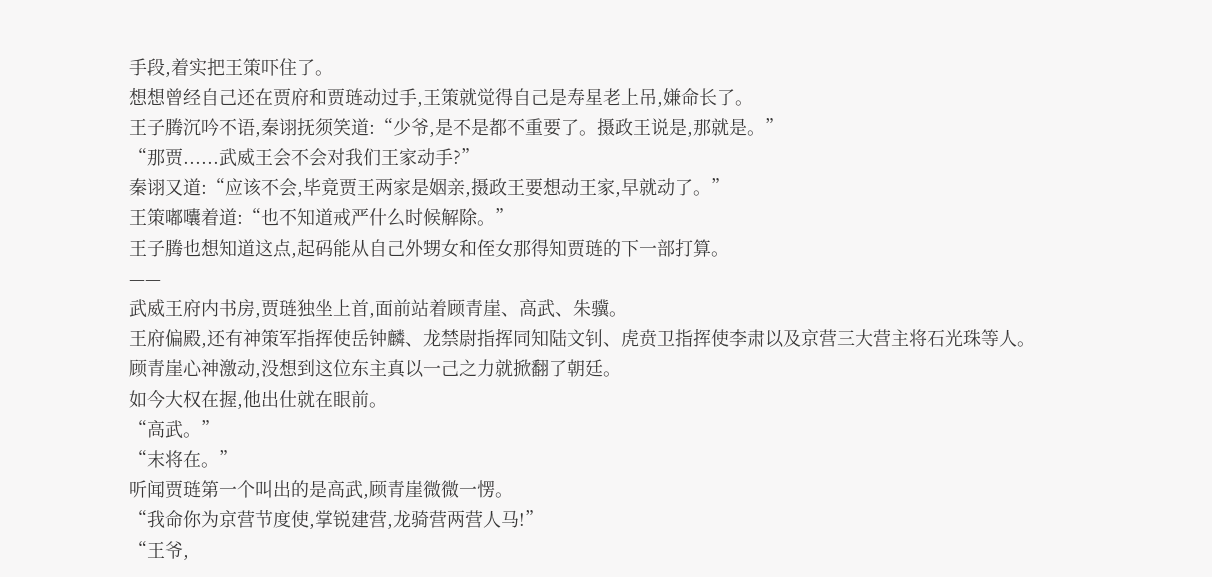手段,着实把王策吓住了。
想想曾经自己还在贾府和贾琏动过手,王策就觉得自己是寿星老上吊,嫌命长了。
王子腾沉吟不语,秦诩抚须笑道:“少爷,是不是都不重要了。摄政王说是,那就是。”
“那贾......武威王会不会对我们王家动手?”
秦诩又道:“应该不会,毕竟贾王两家是姻亲,摄政王要想动王家,早就动了。”
王策嘟囔着道:“也不知道戒严什么时候解除。”
王子腾也想知道这点,起码能从自己外甥女和侄女那得知贾琏的下一部打算。
——
武威王府内书房,贾琏独坐上首,面前站着顾青崖、高武、朱骥。
王府偏殿,还有神策军指挥使岳钟麟、龙禁尉指挥同知陆文钊、虎贲卫指挥使李肃以及京营三大营主将石光珠等人。
顾青崖心神激动,没想到这位东主真以一己之力就掀翻了朝廷。
如今大权在握,他出仕就在眼前。
“高武。”
“末将在。”
听闻贾琏第一个叫出的是高武,顾青崖微微一愣。
“我命你为京营节度使,掌锐建营,龙骑营两营人马!”
“王爷,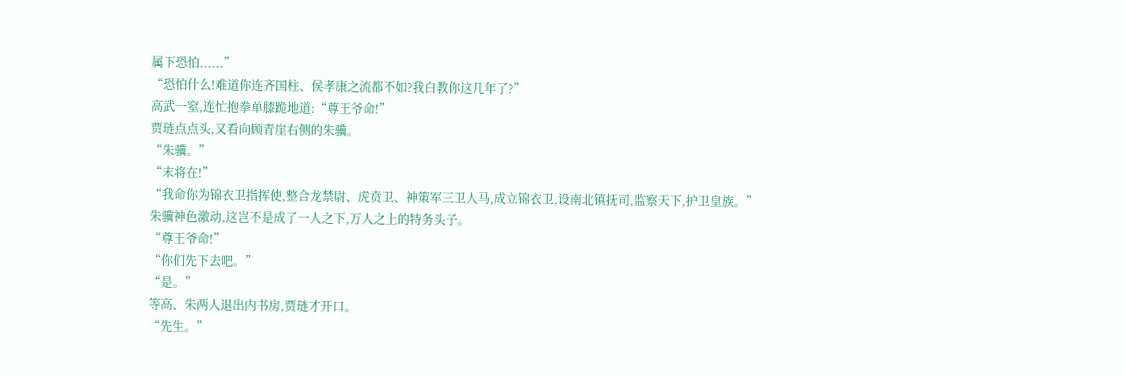属下恐怕......”
“恐怕什么!难道你连齐国柱、侯孝康之流都不如?我白教你这几年了?”
高武一窒,连忙抱拳单膝跪地道:“尊王爷命!”
贾琏点点头,又看向顾青崖右侧的朱骥。
“朱骥。”
“末将在!”
“我命你为锦衣卫指挥使,整合龙禁尉、虎贲卫、神策军三卫人马,成立锦衣卫,设南北镇抚司,监察天下,护卫皇族。”
朱骥神色激动,这岂不是成了一人之下,万人之上的特务头子。
“尊王爷命!”
“你们先下去吧。”
“是。”
等高、朱两人退出内书房,贾琏才开口。
“先生。”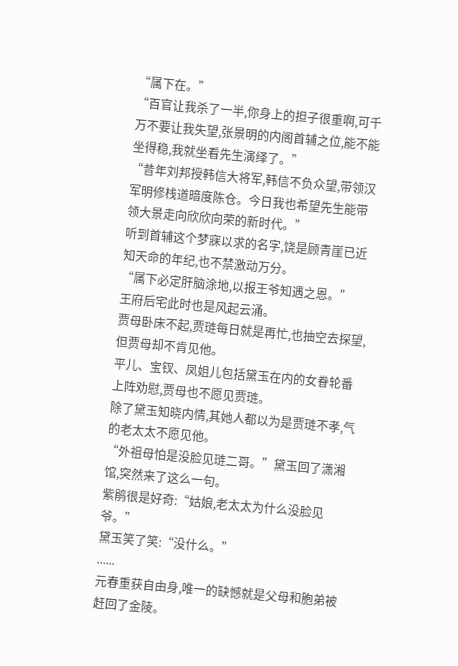“属下在。”
“百官让我杀了一半,你身上的担子很重啊,可千万不要让我失望,张景明的内阁首辅之位,能不能坐得稳,我就坐看先生演绎了。”
“昔年刘邦授韩信大将军,韩信不负众望,带领汉军明修栈道暗度陈仓。今日我也希望先生能带领大景走向欣欣向荣的新时代。”
听到首辅这个梦寐以求的名字,饶是顾青崖已近知天命的年纪,也不禁激动万分。
“属下必定肝脑涂地,以报王爷知遇之恩。”
王府后宅此时也是风起云涌。
贾母卧床不起,贾琏每日就是再忙,也抽空去探望,但贾母却不肯见他。
平儿、宝钗、凤姐儿包括黛玉在内的女眷轮番上阵劝慰,贾母也不愿见贾琏。
除了黛玉知晓内情,其她人都以为是贾琏不孝,气的老太太不愿见他。
“外祖母怕是没脸见琏二哥。”黛玉回了潇湘馆,突然来了这么一句。
紫鹃很是好奇:“姑娘,老太太为什么没脸见爷。”
黛玉笑了笑:“没什么。”
......
元春重获自由身,唯一的缺憾就是父母和胞弟被赶回了金陵。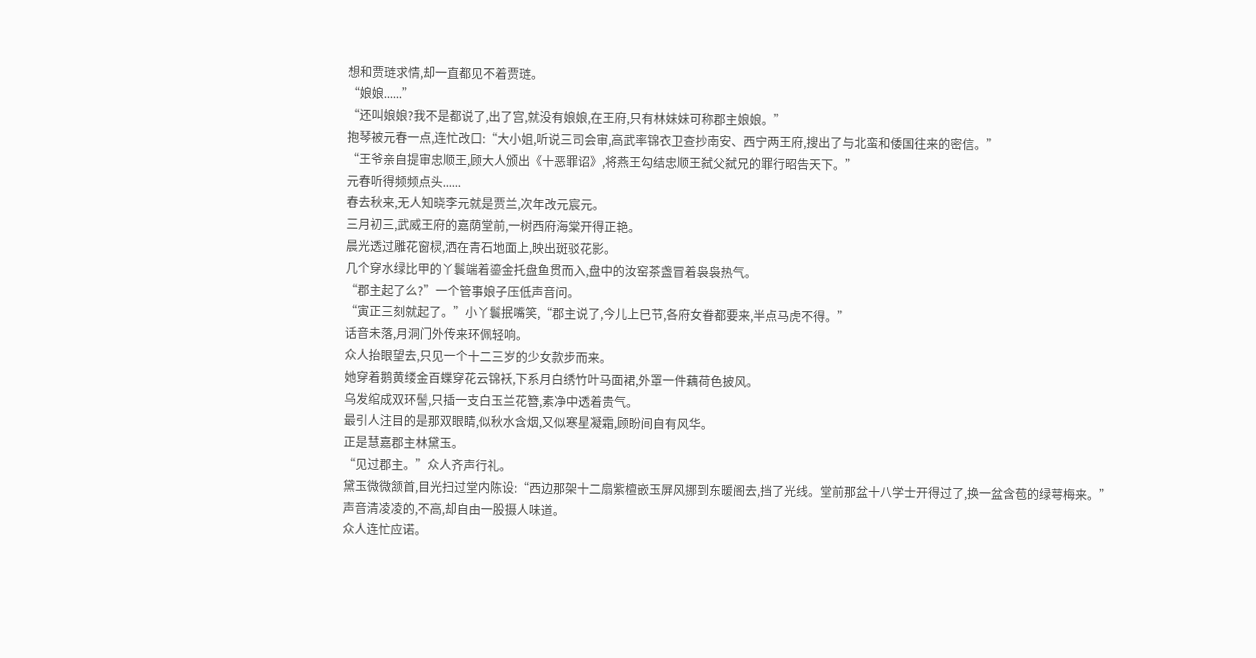想和贾琏求情,却一直都见不着贾琏。
“娘娘......”
“还叫娘娘?我不是都说了,出了宫,就没有娘娘,在王府,只有林妹妹可称郡主娘娘。”
抱琴被元春一点,连忙改口:“大小姐,听说三司会审,高武率锦衣卫查抄南安、西宁两王府,搜出了与北蛮和倭国往来的密信。”
“王爷亲自提审忠顺王,顾大人颁出《十恶罪诏》,将燕王勾结忠顺王弑父弑兄的罪行昭告天下。”
元春听得频频点头......
春去秋来,无人知晓李元就是贾兰,次年改元宸元。
三月初三,武威王府的嘉荫堂前,一树西府海棠开得正艳。
晨光透过雕花窗棂,洒在青石地面上,映出斑驳花影。
几个穿水绿比甲的丫鬟端着鎏金托盘鱼贯而入,盘中的汝窑茶盏冒着袅袅热气。
“郡主起了么?”一个管事娘子压低声音问。
“寅正三刻就起了。”小丫鬟抿嘴笑,“郡主说了,今儿上巳节,各府女眷都要来,半点马虎不得。”
话音未落,月洞门外传来环佩轻响。
众人抬眼望去,只见一个十二三岁的少女款步而来。
她穿着鹅黄缕金百蝶穿花云锦袄,下系月白绣竹叶马面裙,外罩一件藕荷色披风。
乌发绾成双环髻,只插一支白玉兰花簪,素净中透着贵气。
最引人注目的是那双眼睛,似秋水含烟,又似寒星凝霜,顾盼间自有风华。
正是慧嘉郡主林黛玉。
“见过郡主。”众人齐声行礼。
黛玉微微颔首,目光扫过堂内陈设:“西边那架十二扇紫檀嵌玉屏风挪到东暖阁去,挡了光线。堂前那盆十八学士开得过了,换一盆含苞的绿萼梅来。”
声音清凌凌的,不高,却自由一股摄人味道。
众人连忙应诺。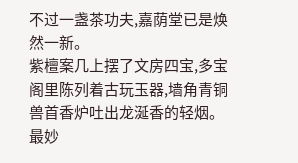不过一盏茶功夫,嘉荫堂已是焕然一新。
紫檀案几上摆了文房四宝,多宝阁里陈列着古玩玉器,墙角青铜兽首香炉吐出龙涎香的轻烟。
最妙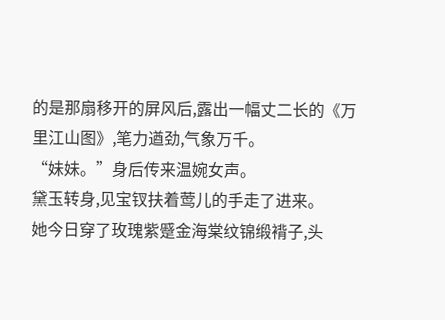的是那扇移开的屏风后,露出一幅丈二长的《万里江山图》,笔力遒劲,气象万千。
“妹妹。”身后传来温婉女声。
黛玉转身,见宝钗扶着莺儿的手走了进来。
她今日穿了玫瑰紫蹙金海棠纹锦缎褙子,头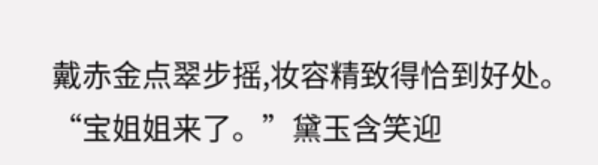戴赤金点翠步摇,妆容精致得恰到好处。
“宝姐姐来了。”黛玉含笑迎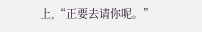上,“正要去请你呢。”